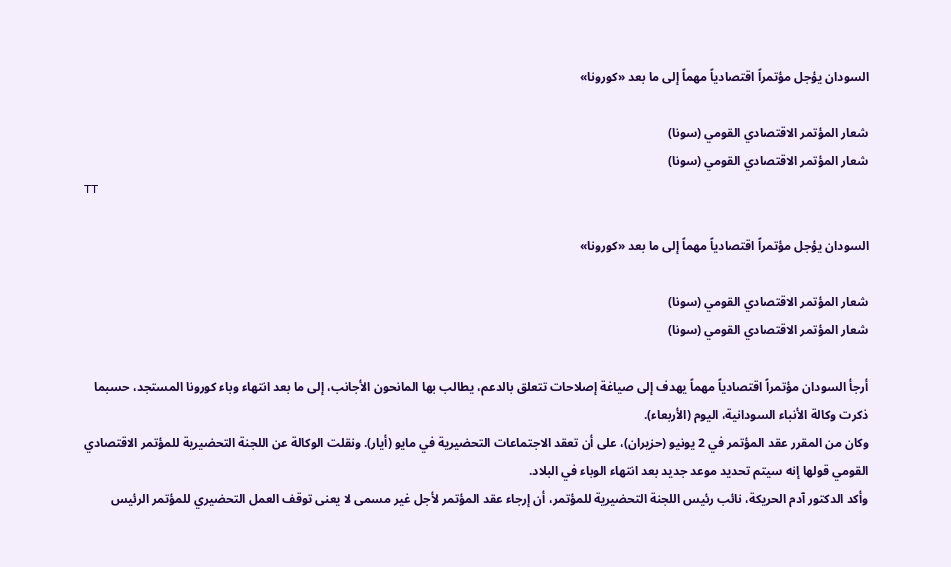السودان يؤجل مؤتمراً اقتصادياً مهماً إلى ما بعد «كورونا»

شعار المؤتمر الاقتصادي القومي (سونا)
شعار المؤتمر الاقتصادي القومي (سونا)
TT

السودان يؤجل مؤتمراً اقتصادياً مهماً إلى ما بعد «كورونا»

شعار المؤتمر الاقتصادي القومي (سونا)
شعار المؤتمر الاقتصادي القومي (سونا)

أرجأ السودان مؤتمراً اقتصادياً مهماً يهدف إلى صياغة إصلاحات تتعلق بالدعم، يطالب بها المانحون الأجانب، إلى ما بعد انتهاء وباء كورونا المستجد، حسبما ذكرت وكالة الأنباء السودانية، اليوم (الأربعاء).
وكان من المقرر عقد المؤتمر في 2 يونيو (حزيران)، على أن تعقد الاجتماعات التحضيرية في مايو (أيار). ونقلت الوكالة عن اللجنة التحضيرية للمؤتمر الاقتصادي القومي قولها إنه سيتم تحديد موعد جديد بعد انتهاء الوباء في البلاد.
وأكد الدكتور آدم الحريكة، نائب رئيس اللجنة التحضيرية للمؤتمر، أن إرجاء عقد المؤتمر لأجل غير مسمى لا يعنى توقف العمل التحضيري للمؤتمر الرئيس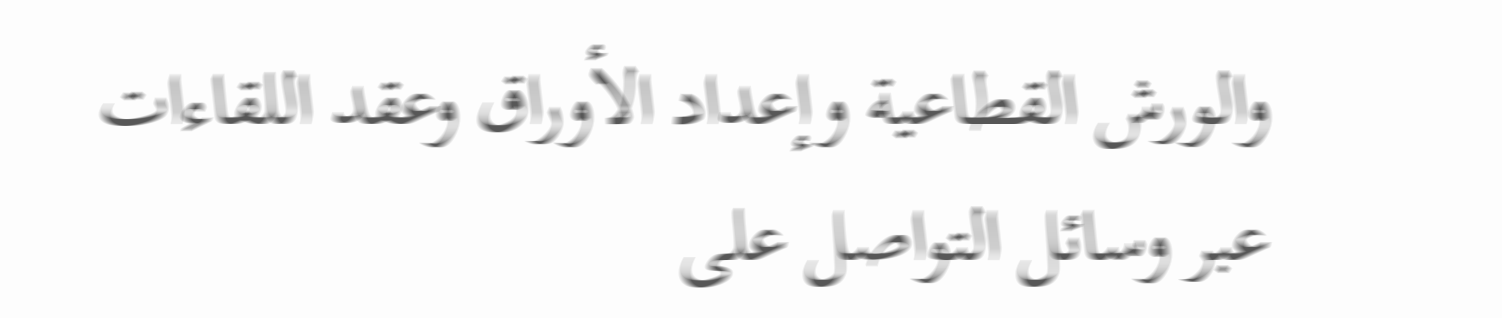والورش القطاعية وإعداد الأوراق وعقد اللقاءات عبر وسائل التواصل على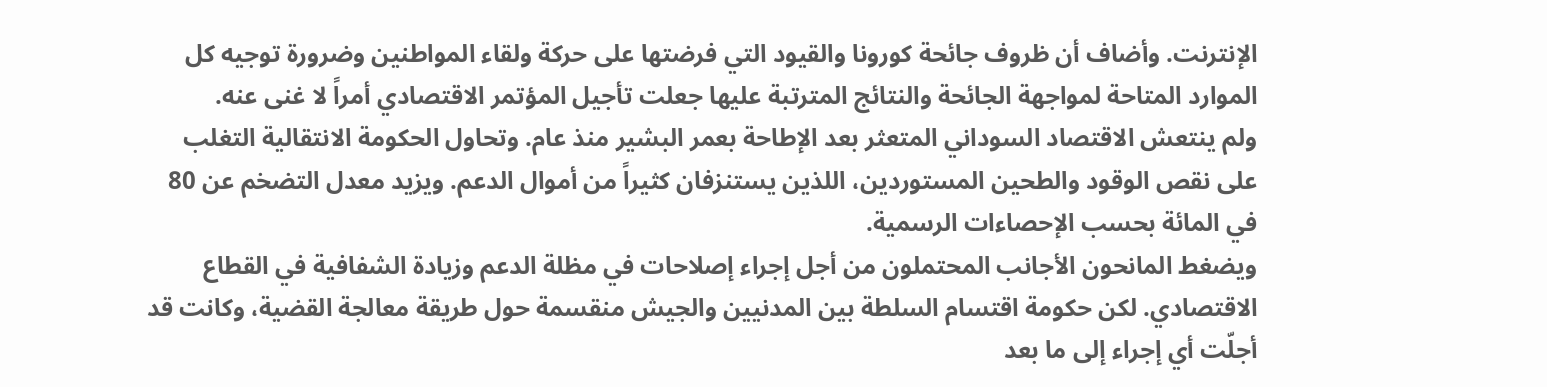الإنترنت. وأضاف أن ظروف جائحة كورونا والقيود التي فرضتها على حركة ولقاء المواطنين وضرورة توجيه كل الموارد المتاحة لمواجهة الجائحة والنتائج المترتبة عليها جعلت تأجيل المؤتمر الاقتصادي أمراً لا غنى عنه.
ولم ينتعش الاقتصاد السوداني المتعثر بعد الإطاحة بعمر البشير منذ عام. وتحاول الحكومة الانتقالية التغلب على نقص الوقود والطحين المستوردين، اللذين يستنزفان كثيراً من أموال الدعم. ويزيد معدل التضخم عن 80 في المائة بحسب الإحصاءات الرسمية.
ويضغط المانحون الأجانب المحتملون من أجل إجراء إصلاحات في مظلة الدعم وزيادة الشفافية في القطاع الاقتصادي. لكن حكومة اقتسام السلطة بين المدنيين والجيش منقسمة حول طريقة معالجة القضية، وكانت قد أجلّت أي إجراء إلى ما بعد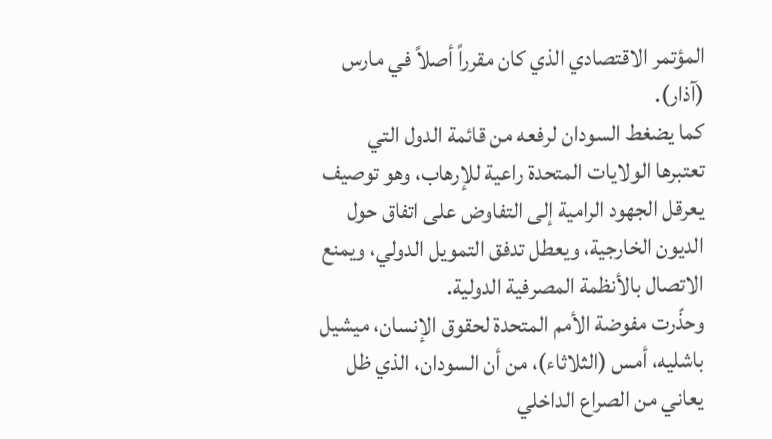المؤتمر الاقتصادي الذي كان مقرراً أصلاً في مارس (آذار).
كما يضغط السودان لرفعه من قائمة الدول التي تعتبرها الولايات المتحدة راعية للإرهاب، وهو توصيف يعرقل الجهود الرامية إلى التفاوض على اتفاق حول الديون الخارجية، ويعطل تدفق التمويل الدولي، ويمنع الاتصال بالأنظمة المصرفية الدولية.
وحذّرت مفوضة الأمم المتحدة لحقوق الإنسان، ميشيل باشليه، أمس (الثلاثاء)، من أن السودان، الذي ظل يعاني من الصراع الداخلي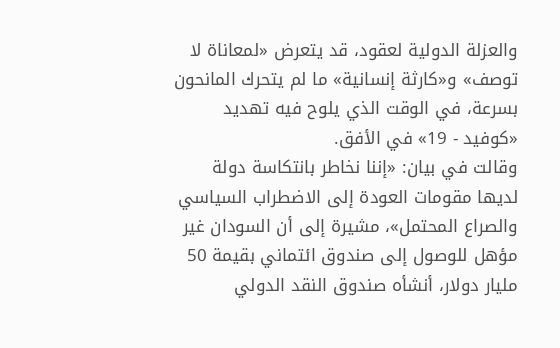والعزلة الدولية لعقود، قد يتعرض «لمعاناة لا توصف» و«كارثة إنسانية» ما لم يتحرك المانحون بسرعة، في الوقت الذي يلوح فيه تهديد «كوفيد - 19» في الأفق.
وقالت في بيان: «إننا نخاطر بانتكاسة دولة لديها مقومات العودة إلى الاضطراب السياسي والصراع المحتمل»، مشيرة إلى أن السودان غير مؤهل للوصول إلى صندوق ائتماني بقيمة 50 مليار دولار، أنشأه صندوق النقد الدولي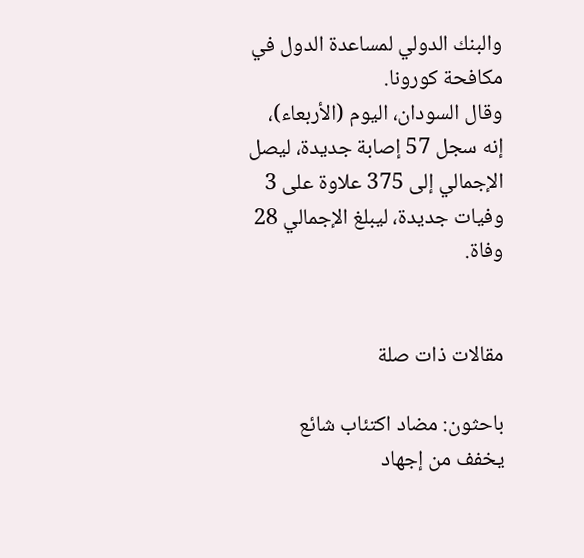والبنك الدولي لمساعدة الدول في مكافحة كورونا.
وقال السودان، اليوم (الأربعاء)، إنه سجل 57 إصابة جديدة، ليصل الإجمالي إلى 375 علاوة على 3 وفيات جديدة، ليبلغ الإجمالي 28 وفاة.


مقالات ذات صلة

باحثون: مضاد اكتئاب شائع يخفف من إجهاد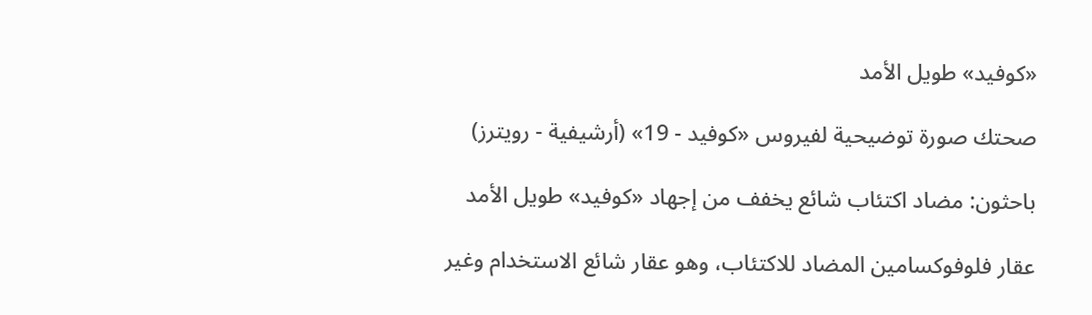«كوفيد» طويل الأمد

صحتك صورة توضيحية لفيروس «كوفيد - 19» (أرشيفية - رويترز)

باحثون: مضاد اكتئاب شائع يخفف من إجهاد «كوفيد» طويل الأمد

عقار فلوفوكسامين المضاد للاكتئاب، وهو عقار شائع الاستخدام وغير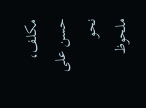مكلف، حسن على نحو ملحوظ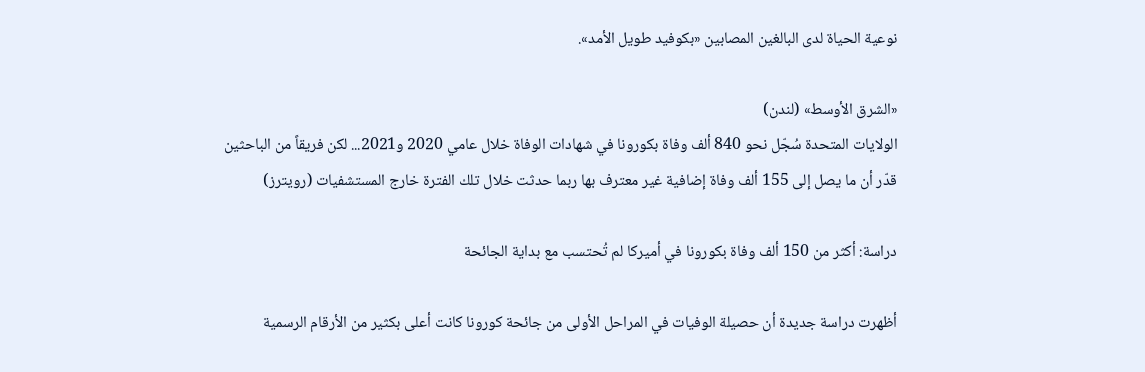نوعية الحياة لدى البالغين المصابين «بكوفيد طويل الأمد».

«الشرق الأوسط» (لندن)
الولايات المتحدة سُجّل نحو 840 ألف وفاة بكورونا في شهادات الوفاة خلال عامي 2020 و2021... لكن فريقاً من الباحثين قدّر أن ما يصل إلى 155 ألف وفاة إضافية غير معترف بها ربما حدثت خلال تلك الفترة خارج المستشفيات (رويترز)

دراسة: أكثر من 150 ألف وفاة بكورونا في أميركا لم تُحتسب مع بداية الجائحة

أظهرت دراسة جديدة أن حصيلة الوفيات في المراحل الأولى من جائحة كورونا كانت أعلى بكثير من الأرقام الرسمية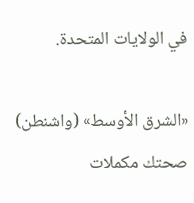في الولايات المتحدة.

«الشرق الأوسط» (واشنطن)
صحتك مكملات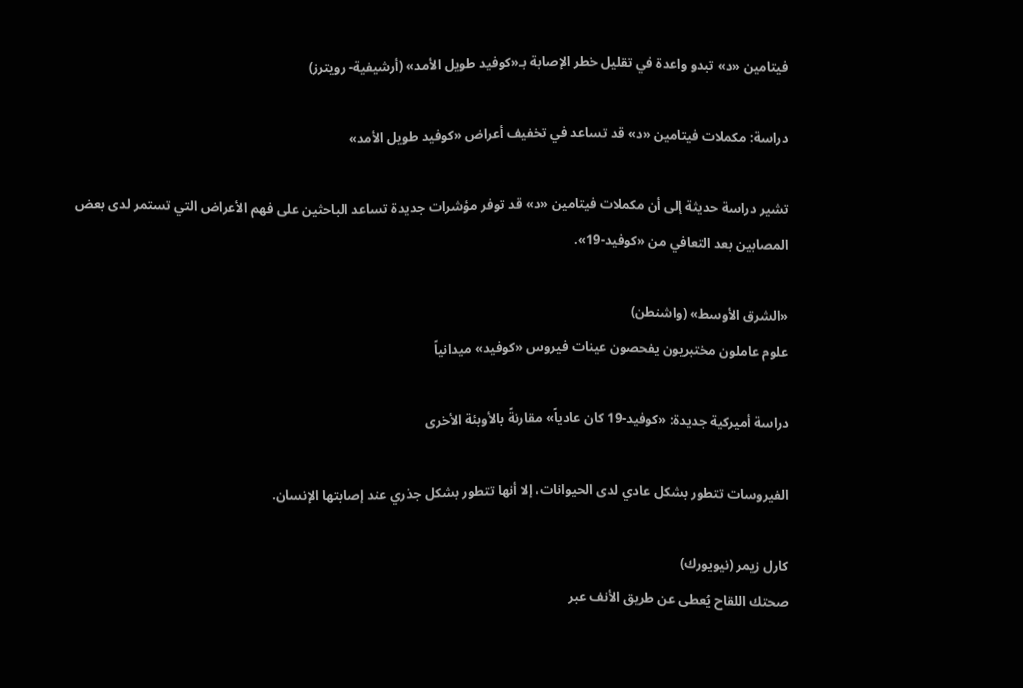فيتامين «د» تبدو واعدة في تقليل خطر الإصابة بـ«كوفيد طويل الأمد» (أرشيفية- رويترز)

دراسة: مكملات فيتامين «د» قد تساعد في تخفيف أعراض «كوفيد طويل الأمد»

تشير دراسة حديثة إلى أن مكملات فيتامين «د» قد توفر مؤشرات جديدة تساعد الباحثين على فهم الأعراض التي تستمر لدى بعض المصابين بعد التعافي من «كوفيد-19».

«الشرق الأوسط» (واشنطن)
علوم عاملون مختبريون يفحصون عينات فيروس «كوفيد» ميدانياً

دراسة أميركية جديدة: «كوفيد-19 كان عادياً» مقارنةً بالأوبئة الأخرى

الفيروسات تتطور بشكل عادي لدى الحيوانات، إلا أنها تتطور بشكل جذري عند إصابتها الإنسان.

كارل زيمر (نيويورك)
صحتك اللقاح يُعطى عن طريق الأنف عبر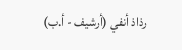رذاذ أنفي (أرشيف - أ.ب)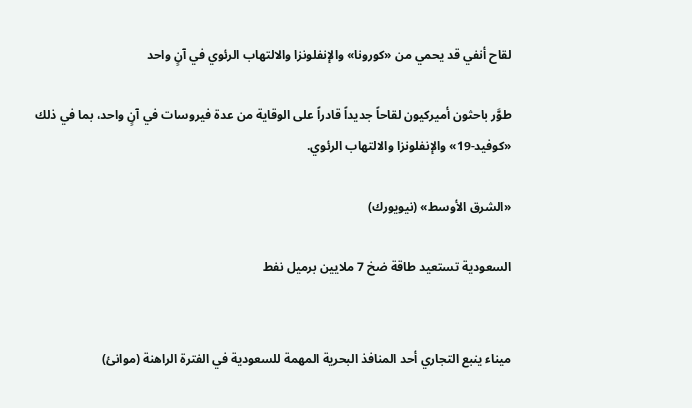لقاح أنفي قد يحمي من «كورونا» والإنفلونزا والالتهاب الرئوي في آنٍ واحد

طوَّر باحثون أميركيون لقاحاً جديداً قادراً على الوقاية من عدة فيروسات في آنٍ واحد، بما في ذلك «كوفيد-19» والإنفلونزا والالتهاب الرئوي.

«الشرق الأوسط» (نيويورك)

السعودية تستعيد طاقة ضخ 7 ملايين برميل نفط


ميناء ينبع التجاري أحد المنافذ البحرية المهمة للسعودية في الفترة الراهنة (موانئ)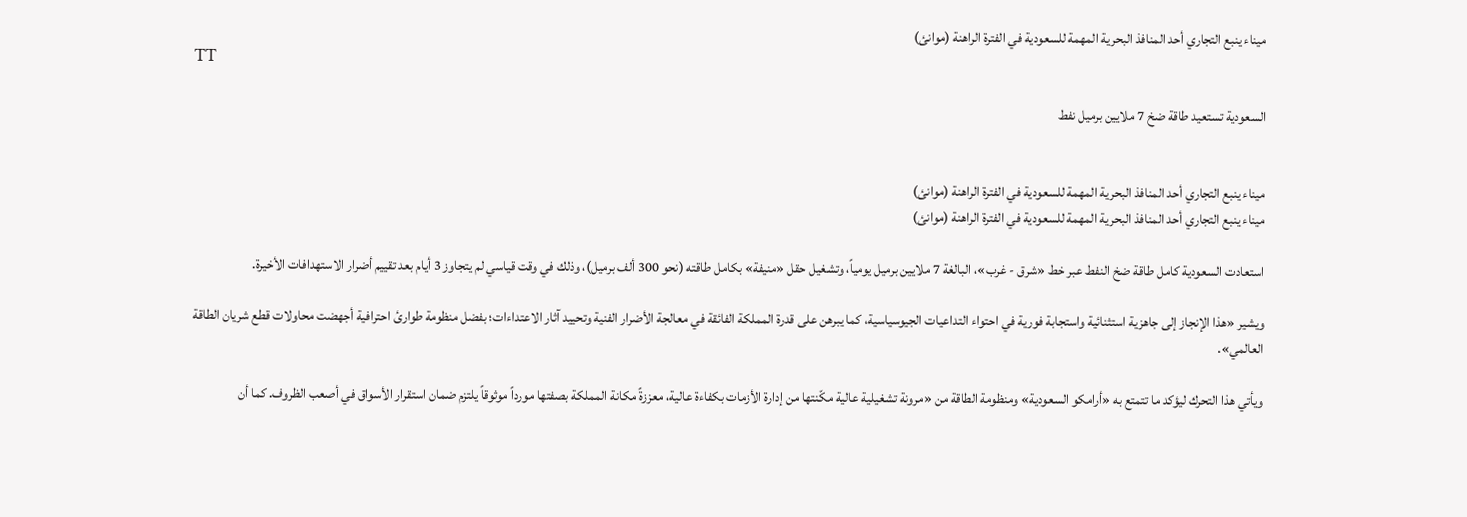ميناء ينبع التجاري أحد المنافذ البحرية المهمة للسعودية في الفترة الراهنة (موانئ)
TT

السعودية تستعيد طاقة ضخ 7 ملايين برميل نفط


ميناء ينبع التجاري أحد المنافذ البحرية المهمة للسعودية في الفترة الراهنة (موانئ)
ميناء ينبع التجاري أحد المنافذ البحرية المهمة للسعودية في الفترة الراهنة (موانئ)

استعادت السعودية كامل طاقة ضخ النفط عبر خط «شرق - غرب»، البالغة 7 ملايين برميل يومياً، وتشغيل حقل «منيفة» بكامل طاقته (نحو 300 ألف برميل)، وذلك في وقت قياسي لم يتجاوز 3 أيام بعد تقييم أضرار الاستهدافات الأخيرة.

ويشير «هذا الإنجاز إلى جاهزية استثنائية واستجابة فورية في احتواء التداعيات الجيوسياسية، كما يبرهن على قدرة المملكة الفائقة في معالجة الأضرار الفنية وتحييد آثار الاعتداءات؛ بفضل منظومة طوارئ احترافية أجهضت محاولات قطع شريان الطاقة العالمي».

ويأتي هذا التحرك ليؤكد ما تتمتع به «أرامكو السعودية» ومنظومة الطاقة من «مرونة تشغيلية عالية مكّنتها من إدارة الأزمات بكفاءة عالية، معززةً مكانة المملكة بصفتها مورداً موثوقاً يلتزم ضمان استقرار الأسواق في أصعب الظروف. كما أن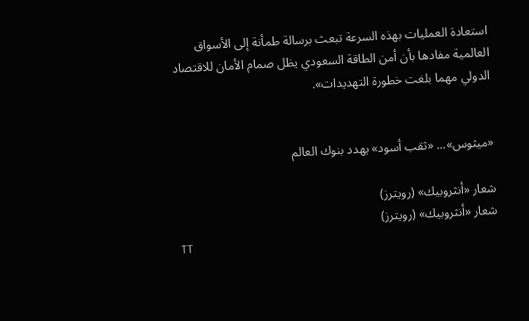استعادة العمليات بهذه السرعة تبعث برسالة طمأنة إلى الأسواق العالمية مفادها بأن أمن الطاقة السعودي يظل صمام الأمان للاقتصاد الدولي مهما بلغت خطورة التهديدات».


«ميثوس»... «ثقب أسود» يهدد بنوك العالم

شعار «أنثروبيك» (رويترز)
شعار «أنثروبيك» (رويترز)
TT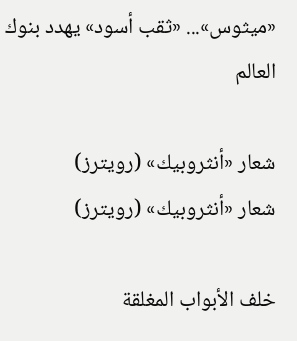«ميثوس»... «ثقب أسود» يهدد بنوك العالم

شعار «أنثروبيك» (رويترز)
شعار «أنثروبيك» (رويترز)

خلف الأبواب المغلقة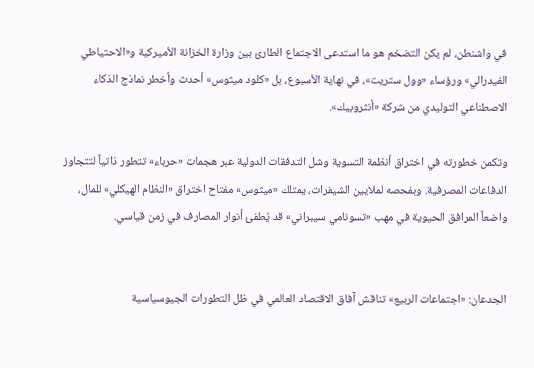في واشنطن، لم يكن التضخم هو ما استدعى الاجتماع الطارئ بين وزارة الخزانة الأميركية و«الاحتياطي الفيدرالي» ورؤساء «وول ستريت»، في نهاية الأسبوع، بل «كلود ميثوس» أحدث وأخطر نماذج الذكاء الاصطناعي التوليدي من شركة «أنثروبيك».

وتكمن خطورته في اختراق أنظمة التسوية وشل التدفقات الدولية عبر هجمات «حرباء» تتطور ذاتياً لتتجاوز الدفاعات المصرفية. وبفحصه لملايين الشيفرات، يمتلك «ميثوس» مفتاح اختراق «النظام الهيكلي» للمال، واضعاً المرافق الحيوية في مهب «تسونامي سيبراني» قد يُطفئ أنوار المصارف في زمن قياسي.


الجدعان: «اجتماعات الربيع» تناقش آفاق الاقتصاد العالمي في ظل التطورات الجيوسياسية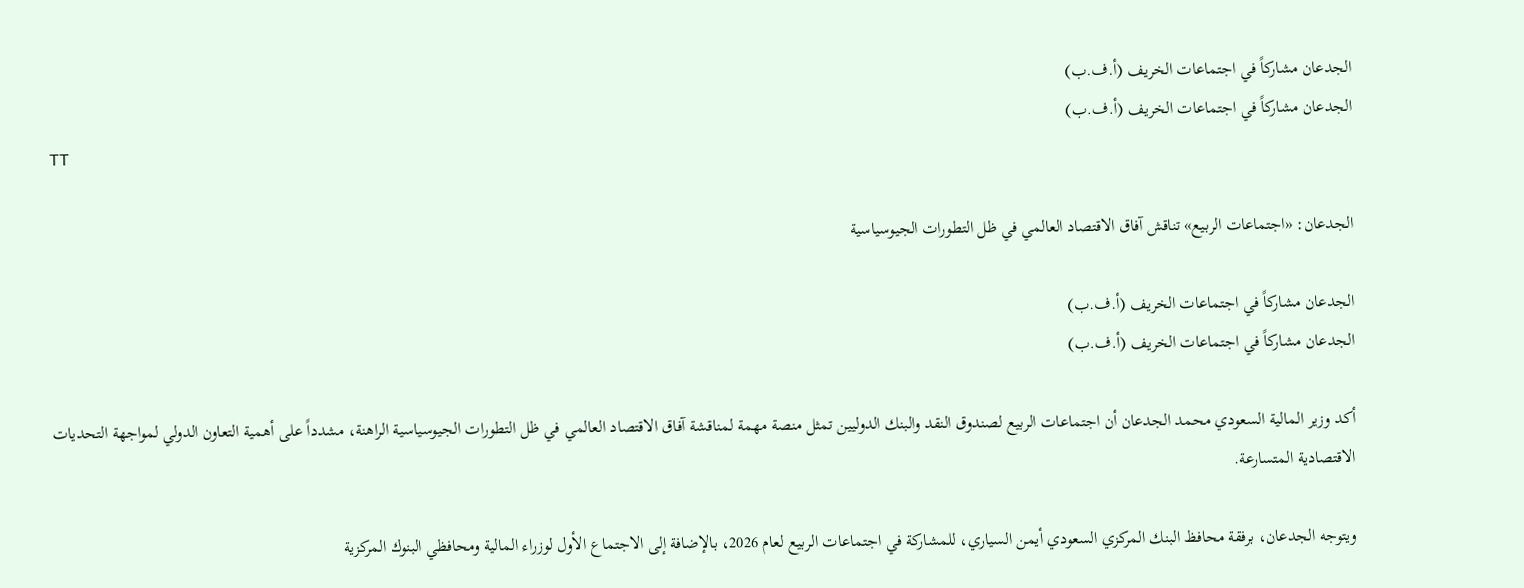الجدعان مشاركاً في اجتماعات الخريف (أ.ف.ب)
الجدعان مشاركاً في اجتماعات الخريف (أ.ف.ب)
TT

الجدعان: «اجتماعات الربيع» تناقش آفاق الاقتصاد العالمي في ظل التطورات الجيوسياسية

الجدعان مشاركاً في اجتماعات الخريف (أ.ف.ب)
الجدعان مشاركاً في اجتماعات الخريف (أ.ف.ب)

أكد وزير المالية السعودي محمد الجدعان أن اجتماعات الربيع لصندوق النقد والبنك الدوليين تمثل منصة مهمة لمناقشة آفاق الاقتصاد العالمي في ظل التطورات الجيوسياسية الراهنة، مشدداً على أهمية التعاون الدولي لمواجهة التحديات الاقتصادية المتسارعة.

ويتوجه الجدعان، برفقة محافظ البنك المركزي السعودي أيمن السياري، للمشاركة في اجتماعات الربيع لعام 2026، بالإضافة إلى الاجتماع الأول لوزراء المالية ومحافظي البنوك المركزية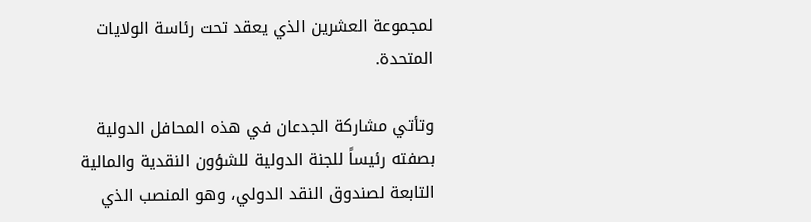لمجموعة العشرين الذي يعقد تحت رئاسة الولايات المتحدة.

وتأتي مشاركة الجدعان في هذه المحافل الدولية بصفته رئيساً للجنة الدولية للشؤون النقدية والمالية التابعة لصندوق النقد الدولي، وهو المنصب الذي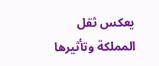يعكس ثقل المملكة وتأثيرها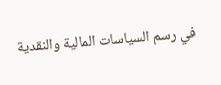في رسم السياسات المالية والنقدية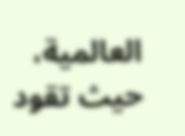العالمية، حيث تقود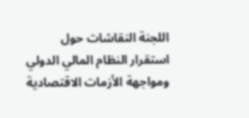اللجنة النقاشات حول استقرار النظام المالي الدولي ومواجهة الأزمات الاقتصادية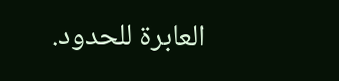العابرة للحدود.